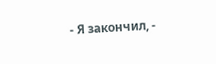- Я закончил, -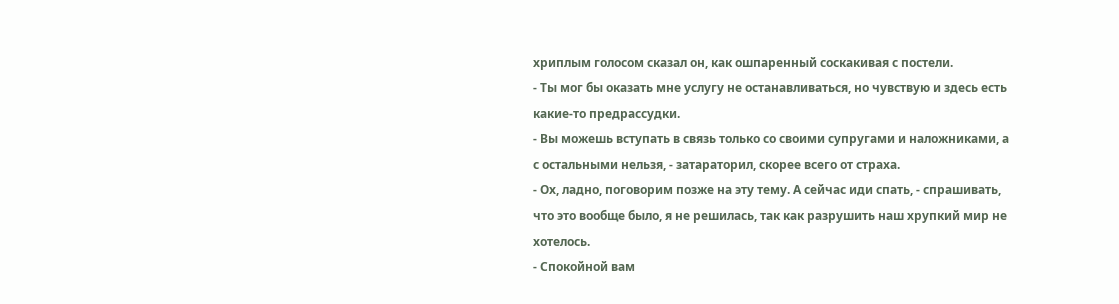хриплым голосом сказал он, как ошпаренный соскакивая с постели.
- Ты мог бы оказать мне услугу не останавливаться, но чувствую и здесь есть какие-то предрассудки.
- Вы можешь вступать в связь только со своими супругами и наложниками, а с остальными нельзя, - затараторил, скорее всего от страха.
- Ох, ладно, поговорим позже на эту тему. А сейчас иди спать, - спрашивать, что это вообще было, я не решилась, так как разрушить наш хрупкий мир не хотелось.
- Спокойной вам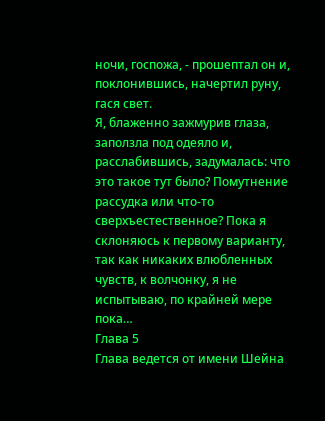ночи, госпожа, - прошептал он и, поклонившись, начертил руну, гася свет.
Я, блаженно зажмурив глаза, заползла под одеяло и, расслабившись, задумалась: что это такое тут было? Помутнение рассудка или что-то сверхъестественное? Пока я склоняюсь к первому варианту, так как никаких влюбленных чувств, к волчонку, я не испытываю, по крайней мере пока…
Глава 5
Глава ведется от имени Шейна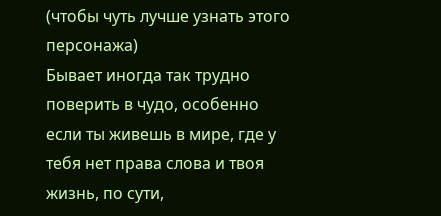(чтобы чуть лучше узнать этого персонажа)
Бывает иногда так трудно поверить в чудо, особенно если ты живешь в мире, где у тебя нет права слова и твоя жизнь, по сути,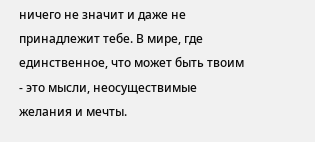ничего не значит и даже не принадлежит тебе. В мире, где единственное, что может быть твоим - это мысли, неосуществимые желания и мечты.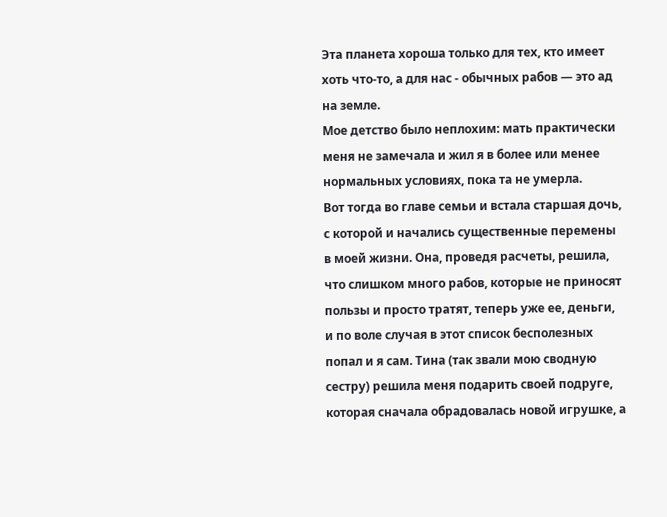Эта планета хороша только для тех, кто имеет хоть что-то, а для нас - обычных рабов — это ад на земле.
Мое детство было неплохим: мать практически меня не замечала и жил я в более или менее нормальных условиях, пока та не умерла.
Вот тогда во главе семьи и встала старшая дочь, с которой и начались существенные перемены в моей жизни. Она, проведя расчеты, решила, что слишком много рабов, которые не приносят пользы и просто тратят, теперь уже ее, деньги, и по воле случая в этот список бесполезных попал и я сам. Тина (так звали мою сводную сестру) решила меня подарить своей подруге, которая сначала обрадовалась новой игрушке, а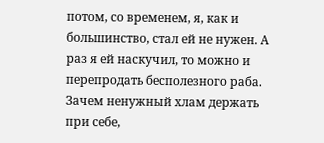потом, со временем, я, как и большинство, стал ей не нужен. А раз я ей наскучил, то можно и перепродать бесполезного раба. Зачем ненужный хлам держать при себе,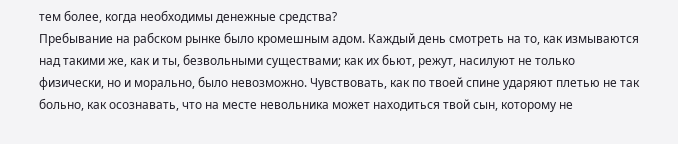тем более, когда необходимы денежные средства?
Пребывание на рабском рынке было кромешным адом. Каждый день смотреть на то, как измываются над такими же, как и ты, безвольными существами; как их бьют, режут, насилуют не только физически, но и морально, было невозможно. Чувствовать, как по твоей спине ударяют плетью не так больно, как осознавать, что на месте невольника может находиться твой сын, которому не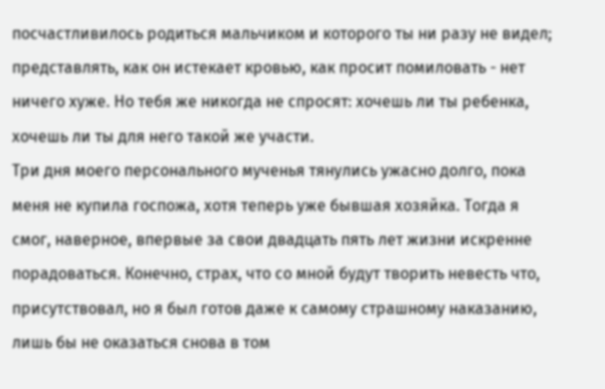посчастливилось родиться мальчиком и которого ты ни разу не видел; представлять, как он истекает кровью, как просит помиловать - нет ничего хуже. Но тебя же никогда не спросят: хочешь ли ты ребенка, хочешь ли ты для него такой же участи.
Три дня моего персонального мученья тянулись ужасно долго, пока меня не купила госпожа, хотя теперь уже бывшая хозяйка. Тогда я смог, наверное, впервые за свои двадцать пять лет жизни искренне порадоваться. Конечно, страх, что со мной будут творить невесть что, присутствовал, но я был готов даже к самому страшному наказанию, лишь бы не оказаться снова в том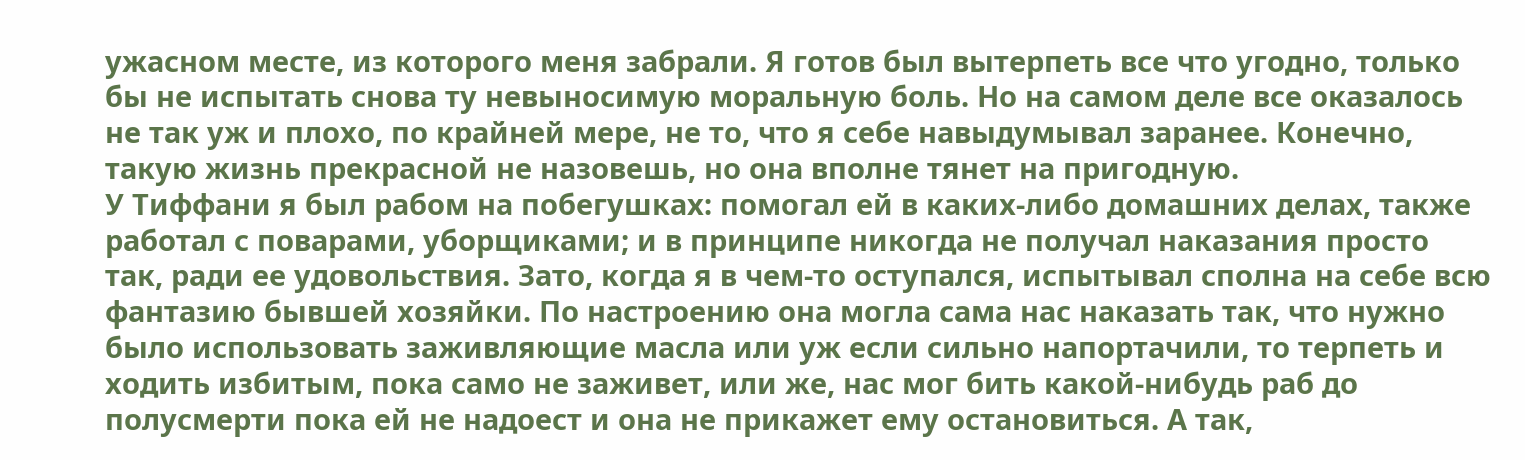ужасном месте, из которого меня забрали. Я готов был вытерпеть все что угодно, только бы не испытать снова ту невыносимую моральную боль. Но на самом деле все оказалось не так уж и плохо, по крайней мере, не то, что я себе навыдумывал заранее. Конечно, такую жизнь прекрасной не назовешь, но она вполне тянет на пригодную.
У Тиффани я был рабом на побегушках: помогал ей в каких-либо домашних делах, также работал с поварами, уборщиками; и в принципе никогда не получал наказания просто так, ради ее удовольствия. Зато, когда я в чем-то оступался, испытывал сполна на себе всю фантазию бывшей хозяйки. По настроению она могла сама нас наказать так, что нужно было использовать заживляющие масла или уж если сильно напортачили, то терпеть и ходить избитым, пока само не заживет, или же, нас мог бить какой-нибудь раб до полусмерти пока ей не надоест и она не прикажет ему остановиться. А так,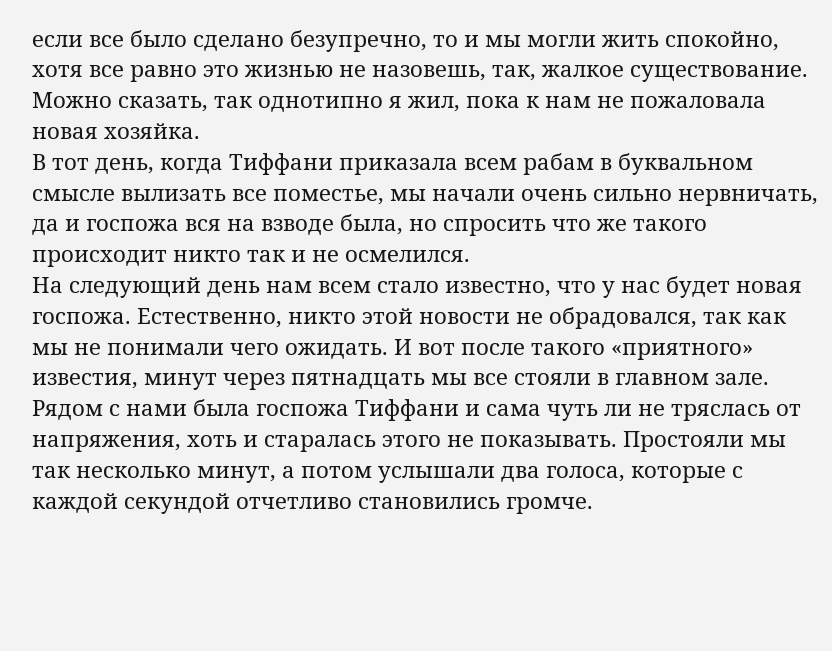если все было сделано безупречно, то и мы могли жить спокойно, хотя все равно это жизнью не назовешь, так, жалкое существование. Можно сказать, так однотипно я жил, пока к нам не пожаловала новая хозяйка.
В тот день, когда Тиффани приказала всем рабам в буквальном смысле вылизать все поместье, мы начали очень сильно нервничать, да и госпожа вся на взводе была, но спросить что же такого происходит никто так и не осмелился.
На следующий день нам всем стало известно, что у нас будет новая госпожа. Естественно, никто этой новости не обрадовался, так как мы не понимали чего ожидать. И вот после такого «приятного» известия, минут через пятнадцать мы все стояли в главном зале. Рядом с нами была госпожа Тиффани и сама чуть ли не тряслась от напряжения, хоть и старалась этого не показывать. Простояли мы так несколько минут, а потом услышали два голоса, которые с каждой секундой отчетливо становились громче.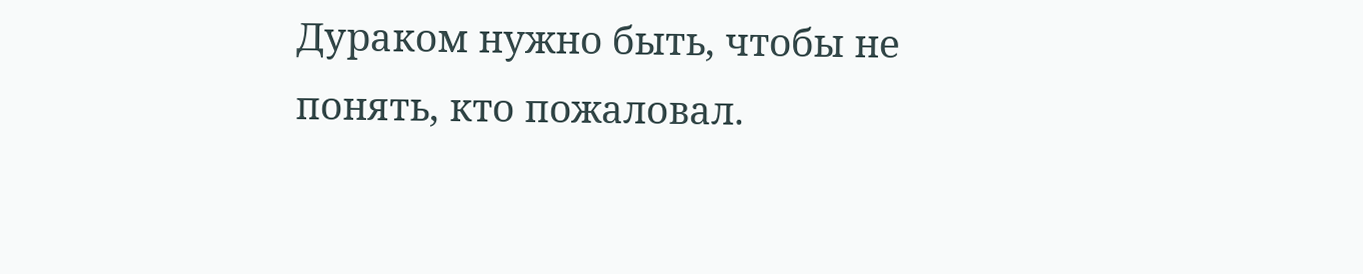Дураком нужно быть, чтобы не понять, кто пожаловал.